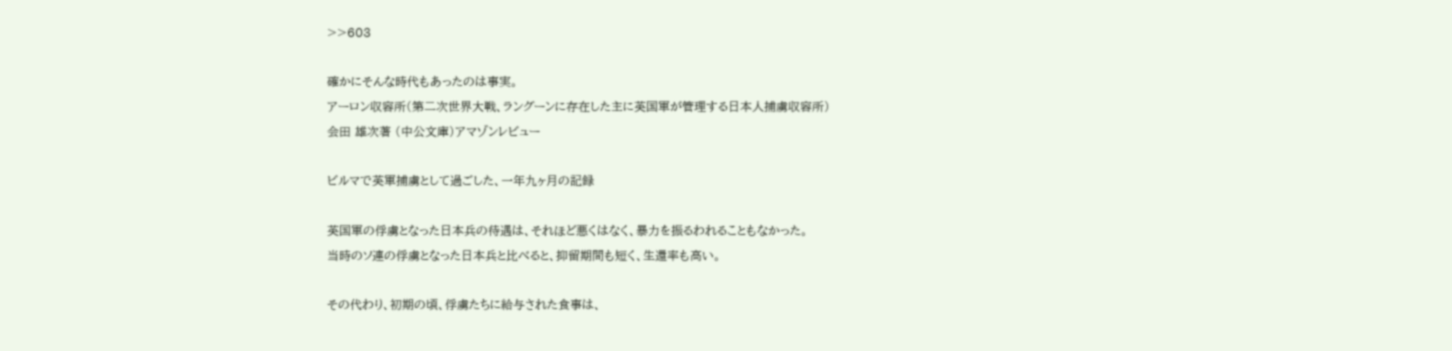>>603

確かにそんな時代もあったのは事実。
アーロン収容所(第二次世界大戦、ラングーンに存在した主に英国軍が管理する日本人捕虜収容所)
会田 雄次著 (中公文庫)アマゾンレビュー

ビルマで英軍捕虜として過ごした、一年九ヶ月の記録

英国軍の俘虜となった日本兵の待遇は、それほど悪くはなく、暴力を振るわれることもなかった。
当時のソ連の俘虜となった日本兵と比べると、抑留期間も短く、生還率も高い。

その代わり、初期の頃、俘虜たちに給与された食事は、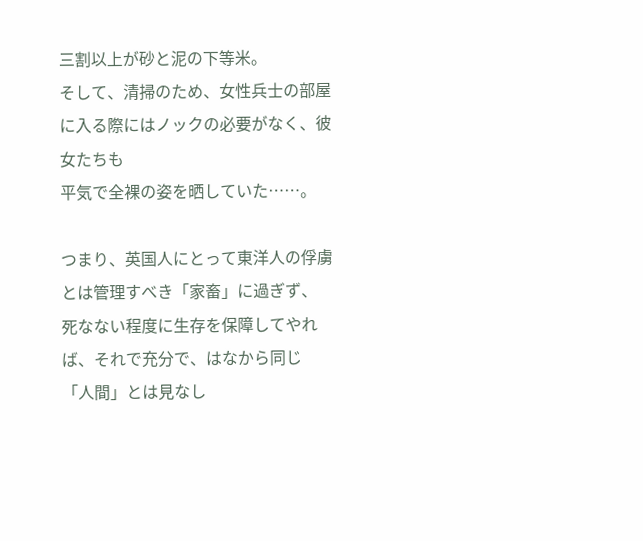三割以上が砂と泥の下等米。
そして、清掃のため、女性兵士の部屋に入る際にはノックの必要がなく、彼女たちも
平気で全裸の姿を晒していた……。

つまり、英国人にとって東洋人の俘虜とは管理すべき「家畜」に過ぎず、
死なない程度に生存を保障してやれば、それで充分で、はなから同じ
「人間」とは見なし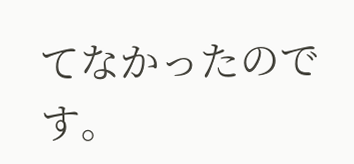てなかったのです。